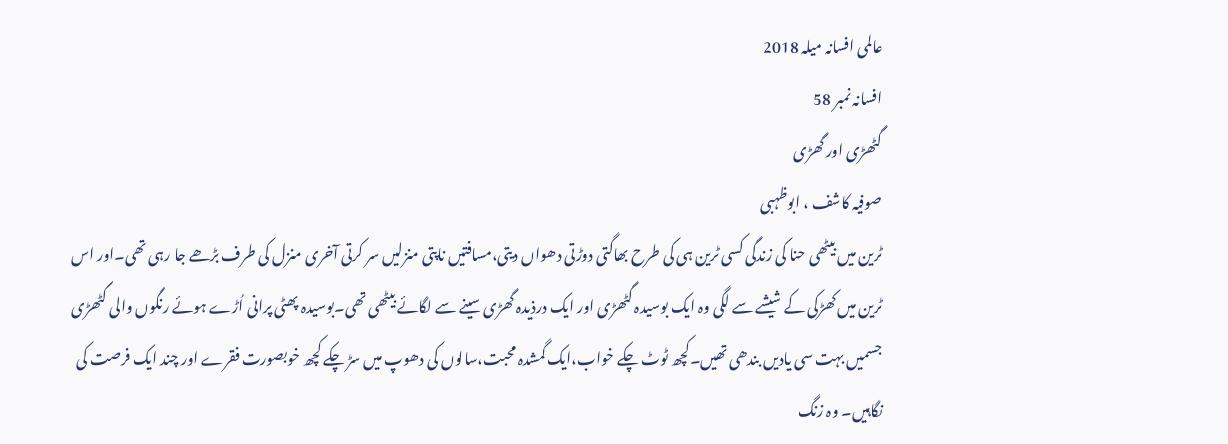عالمی افسانہ میلہ 2018
افسانہ نمبر 58
گٹھڑی اور گھڑی
صوفیہ کاشف ، ابوظہبی
ٹرین میں بیٹھی حنا کی زندگی کسی ٹرین ہی کی طرح بھاگتی دوڑتی دھواں دیتی،مسافتیں ناپتی منزلیں سر کرتی آخری منزل کی طرف بڑھے جا رہی تھی۔اور اس ٹرین میں کھڑکی کے شیشے سے لگی وہ ایک بوسیدہ گٹھڑی اور ایک درذیدہ گھڑی سینے سے لگائے بیٹھی تھی۔بوسیدہ پھٹی پرانی اُڑے ہوئے رنگوں والی گٹھڑی جسمیں بہت سی یادیں بندھی تھیں۔کچھ ٹوٹ چکے خواب،ایک گمشدہ محبت،سالوں کی دھوپ میں سڑ چکے کچھ خوبصورت فقرے اور چند ایک فرصت کی نگاہیں۔ وہ زنگ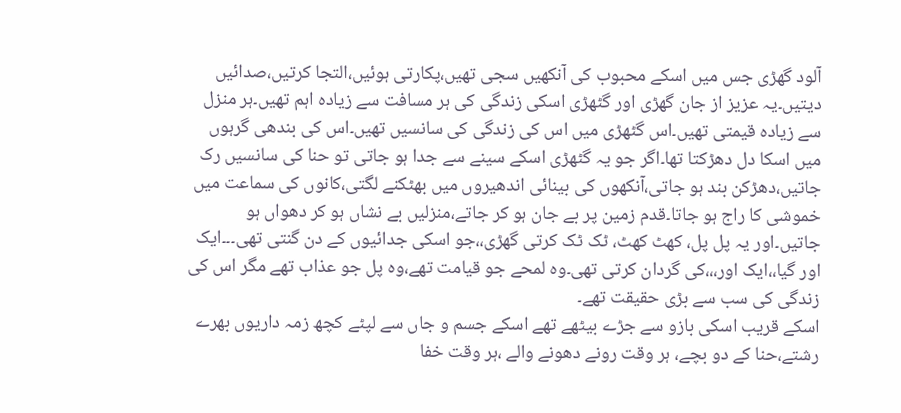آلود گھڑی جس میں اسکے محبوب کی آنکھیں سجی تھیں،پکارتی ہوئیں،التجا کرتیں،صدائیں دیتیں۔یہ عزیز از جان گھڑی اور گٹھڑی اسکی زندگی کی ہر مسافت سے زیادہ اہم تھیں۔ہر منزل سے زیادہ قیمتی تھیں۔اس گٹھڑی میں اس کی زندگی کی سانسیں تھیں۔اس کی بندھی گرہوں میں اسکا دل دھڑکتا تھا۔اگر جو یہ گٹھڑی اسکے سینے سے جدا ہو جاتی تو حنا کی سانسیں رک جاتیں،دھڑکن بند ہو جاتی،آنکھوں کی بینائی اندھیروں میں بھٹکنے لگتی،کانوں کی سماعت میں خموشی کا راج ہو جاتا۔قدم زمین پر بے جان ہو کر جاتے،منزلیں بے نشاں ہو کر دھواں ہو جاتیں۔اور یہ پل پل، کھٹ کھٹ، ٹک ٹک کرتی گھڑی،،جو اسکی جدائیوں کے دن گنتی تھی۔۔۔ایک اور گیا،،ایک اور،،،کی گردان کرتی تھی۔وہ لمحے جو قیامت تھے،وہ پل جو عذاب تھے مگر اس کی زندگی کی سب سے بڑی حقیقت تھے۔
اسکے قریب اسکی بازو سے جڑے بیٹھے تھے اسکے جسم و جاں سے لپٹے کچھ زمہ داریوں بھرے رشتے،حنا کے دو بچے، ہر وقت رونے دھونے والے ،ہر وقت خفا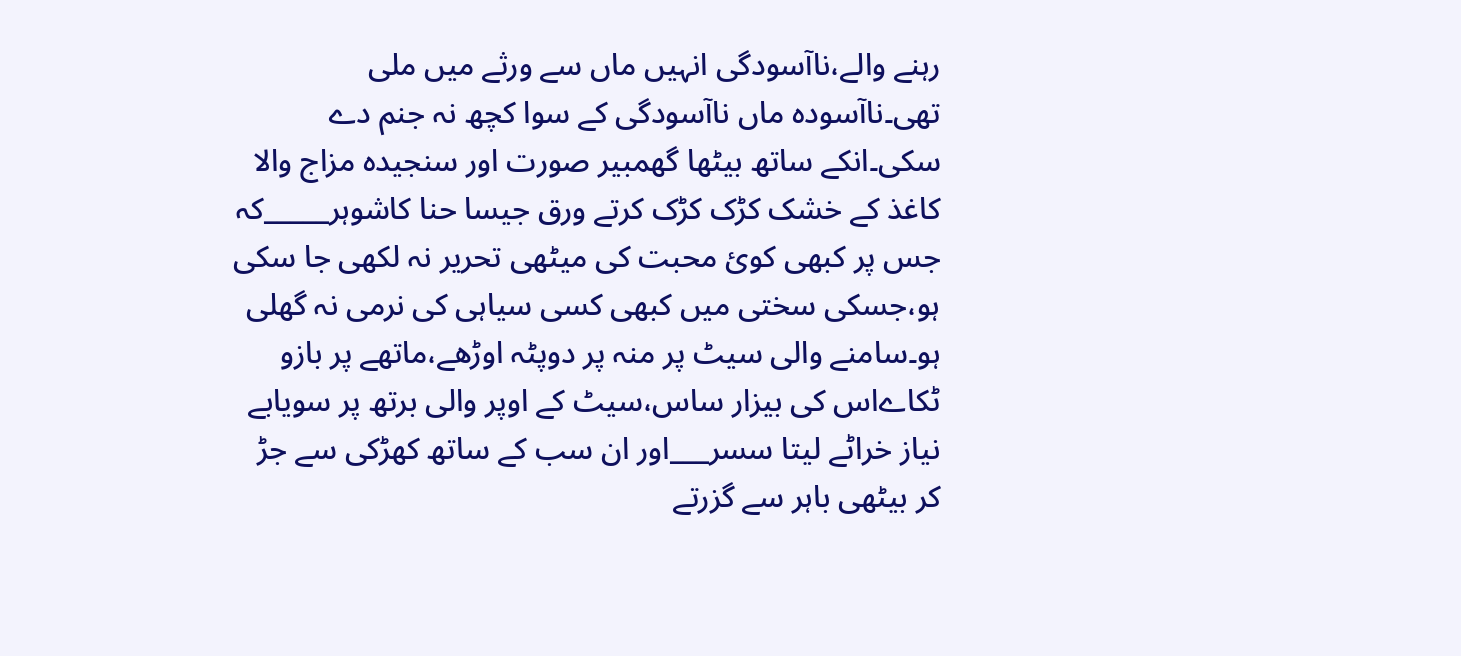رہنے والے،ناآسودگی انہیں ماں سے ورثے میں ملی تھی۔ناآسودہ ماں ناآسودگی کے سوا کچھ نہ جنم دے سکی۔انکے ساتھ بیٹھا گھمبیر صورت اور سنجیدہ مزاج والا کاغذ کے خشک کڑک کڑک کرتے ورق جیسا حنا کاشوہر_____کہ جس پر کبھی کوئ محبت کی میٹھی تحریر نہ لکھی جا سکی ہو،جسکی سختی میں کبھی کسی سیاہی کی نرمی نہ گھلی ہو۔سامنے والی سیٹ پر منہ پر دوپٹہ اوڑھے،ماتھے پر بازو ٹکاےاس کی بیزار ساس،سیٹ کے اوپر والی برتھ پر سویابے نیاز خراٹے لیتا سسر___اور ان سب کے ساتھ کھڑکی سے جڑ کر بیٹھی باہر سے گزرتے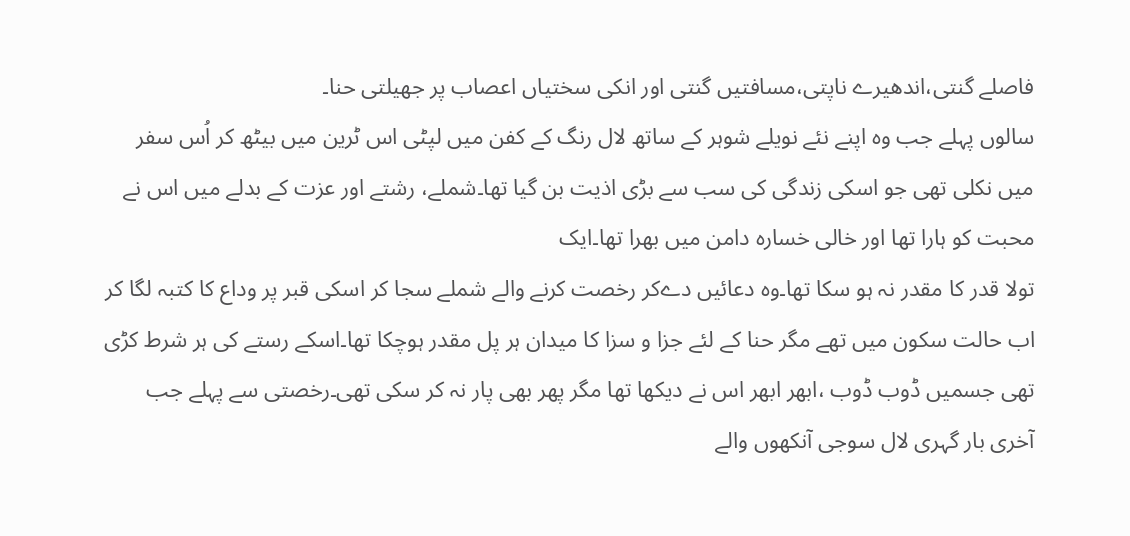فاصلے گنتی،اندھیرے ناپتی،مسافتیں گنتی اور انکی سختیاں اعصاب پر جھیلتی حنا۔
سالوں پہلے جب وہ اپنے نئے نویلے شوہر کے ساتھ لال رنگ کے کفن میں لپٹی اس ٹرین میں بیٹھ کر اُس سفر میں نکلی تھی جو اسکی زندگی کی سب سے بڑی اذیت بن گیا تھا۔شملے، رشتے اور عزت کے بدلے میں اس نے محبت کو ہارا تھا اور خالی خسارہ دامن میں بھرا تھا۔ایک
تولا قدر کا مقدر نہ ہو سکا تھا۔وہ دعائیں دےکر رخصت کرنے والے شملے سجا کر اسکی قبر پر وداع کا کتبہ لگا کر اب حالت سکون میں تھے مگر حنا کے لئے جزا و سزا کا میدان ہر پل مقدر ہوچکا تھا۔اسکے رستے کی ہر شرط کڑی تھی جسمیں ڈوب ڈوب ،ابھر ابھر اس نے دیکھا تھا مگر پھر بھی پار نہ کر سکی تھی۔رخصتی سے پہلے جب آخری بار گہری لال سوجی آنکھوں والے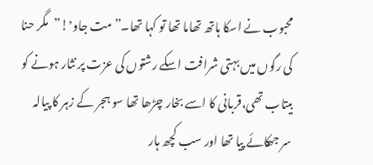محبوب نے اسکا ہاتھ تھاما تھا تو کہا تھا۔” مت جاو٬!”مگر حنا کی رگوں میں بہتی شرافت اسکے رشتوں کی عزت پر نثار ہونے کو بیتاب تھی،قربانی کا اسے بخار چڑھا تھا سو ہجر کے زہر کا پیالہ سر جھکائے پیا تھا اور سب کچھ ہار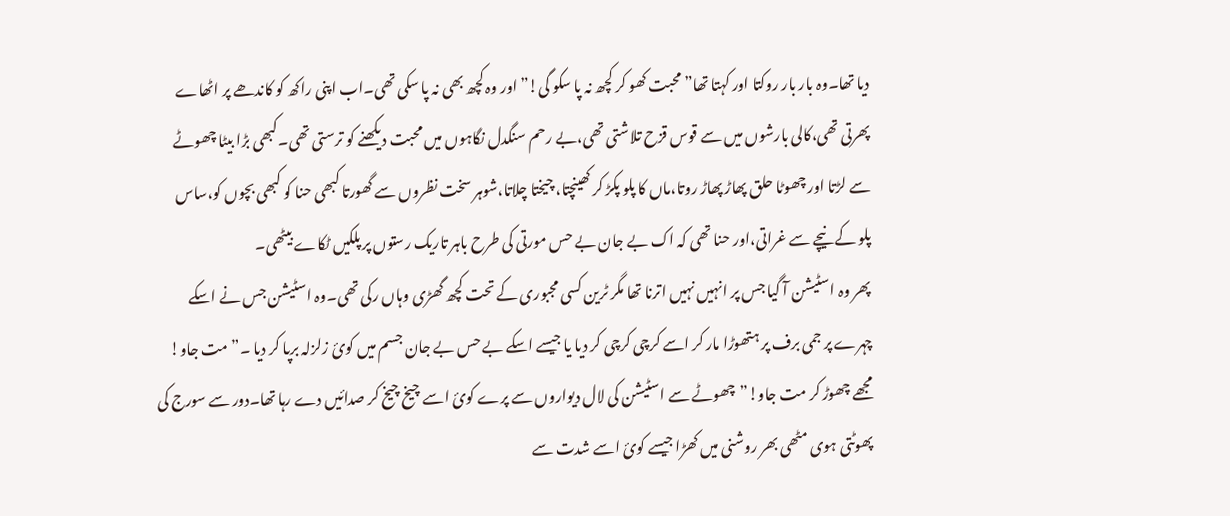دیا تھا۔وہ بار بار روکتا اور کہتا تھا”محبت کھو کر کچھ نہ پا سکو گی!”اور وہ کچھ بھی نہ پا سکی تھی۔اب اپنی راکھ کو کاندھے پر اٹھاے پھرتی تھی،کالی بارشوں میں سے قوس قزح تلاشتی تھی،بے رحم سنگدل نگاہوں میں محبت دیکھنے کو ترستی تھی۔کبھی بڑا بیٹا چھوٹے سے لڑتا اور چھوٹا حلق پھاڑ پھاڑ روتا،ماں کا پلو پکڑ کر کھینچتا، چیختا چلاتا،شوہر سخت نظروں سے گھورتا کبھی حنا کو کبھی بچوں کو،ساس پلو کے نیچے سے غراتی،اور حنا تھی کہ اک بے جان بے حس مورتی کی طرح باہر تاریک رستوں پر پلکیں ٹکاے بیٹھی۔
پھر وہ اسٹیشن آ گیا جس پر انہیں نہیں اترنا تھا مگر ٹرین کسی مجبوری کے تحت کچھ گھڑی وہاں رکی تھی۔وہ اسٹیشن جس نے اسکے چہرے پر جمی برف پر ہتھوڑا مار کر اسے کرچی کرچی کر دیا یا جیسے اسکے بے حس بے جان جسم میں کوئ زلزلہ برپا کر دیا ۔”مت جاو! مجھے چھوڑ کر مت جاو!”چھوٹے سے اسٹیشن کی لال دیواروں سے پرے کوئ اسے چیخ چیخ کر صدائیں دے رہا تھا۔دور سے سورج کی پھوٹتی ہوی مٹھی بھر روشنی میں کھڑا جیسے کوئ اسے شدت سے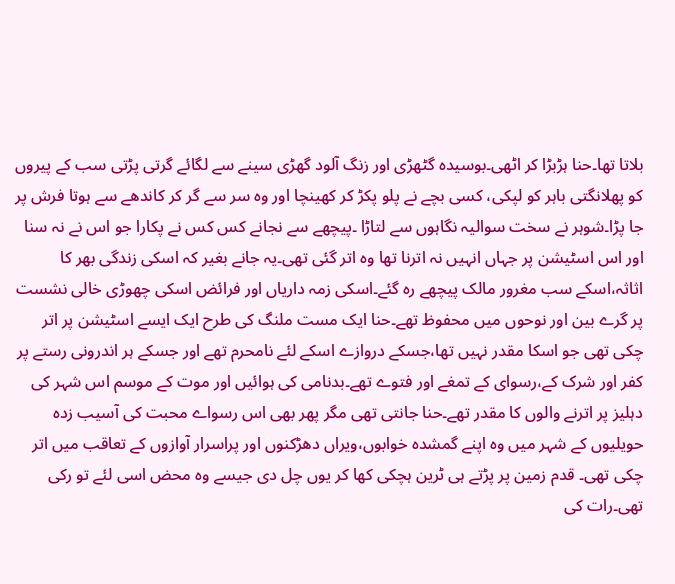بلاتا تھا۔حنا ہڑبڑا کر اٹھی۔بوسیدہ گٹھڑی اور زنگ آلود گھڑی سینے سے لگائے گرتی پڑتی سب کے پیروں کو پھلانگتی باہر کو لپکی، کسی بچے نے پلو پکڑ کر کھینچا اور وہ سر سے گر کر کاندھے سے ہوتا فرش پر جا پڑا۔شوہر نے سخت سوالیہ نگاہوں سے لتاڑا ۔پیچھے سے نجانے کس کس نے پکارا جو اس نے نہ سنا اور اس اسٹیشن پر جہاں انہیں نہ اترنا تھا وہ اتر گئی تھی۔یہ جانے بغیر کہ اسکی زندگی بھر کا اثاثہ،اسکے سب مغرور مالک پیچھے رہ گئے۔اسکی زمہ داریاں اور فرائض اسکی چھوڑی خالی نشست پر گرے بین اور نوحوں میں محفوظ تھے۔حنا ایک مست ملنگ کی طرح ایک ایسے اسٹیشن پر اتر چکی تھی جو اسکا مقدر نہیں تھا،جسکے دروازے اسکے لئے نامحرم تھے اور جسکے ہر اندرونی رستے پر کفر اور شرک کے،رسوای کے تمغے اور فتوے تھے۔بدنامی کی ہوائیں اور موت کے موسم اس شہر کی دہلیز پر اترنے والوں کا مقدر تھے۔حنا جانتی تھی مگر پھر بھی اس رسواے محبت کی آسیب زدہ حویلیوں کے شہر میں وہ اپنے گمشدہ خوابوں،ویراں دھڑکنوں اور پراسرار آوازوں کے تعاقب میں اتر چکی تھی۔ قدم زمین پر پڑتے ہی ٹرین ہچکی کھا کر یوں چل دی جیسے وہ محض اسی لئے تو رکی تھی۔رات کی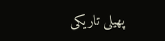پھیلی تاریکی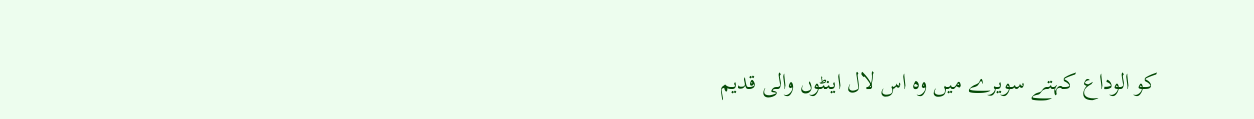کو الوداع کہتے سویرے میں وہ اس لال اینٹوں والی قدیم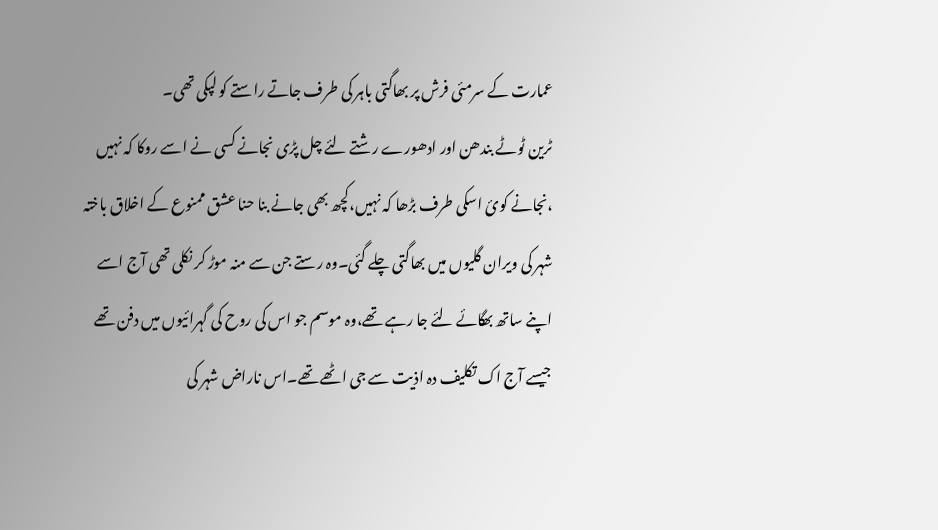عمارت کے سرمئی فرش پر بھاگتی باہر کی طرف جاتے راستے کو لپکی تھی۔
ٹرین ٹوٹے بندھن اور ادھورے رشتے لئے چل پڑی نجانے کسی نے اسے روکا کہ نہیں ،نجانے کوئ اسکی طرف بڑھا کہ نہیں،کچھ بھی جانے بنا حنا عشق ممنوع کے اخلاق باختہ شہر کی ویران گلیوں میں بھاگتی چلے گئی۔وہ رستے جن سے منہ موڑ کر نکلی تھی آج اسے اپنے ساتھ بھگائے لئے جا رہے تھے،وہ موسم جو اس کی روح کی گہرائیوں میں دفن تھے جیسے آج اک تکلیف دہ اذیت سے جی اٹھے تھے۔اس ناراض شہر کی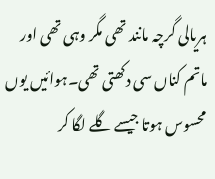ہریالی گرچہ مانند تھی مگر وہی تھی اور ماتم کناں سی دکھتی تھی۔ہوائیں یوں محسوس ہوتا جیسے گلے لگا کر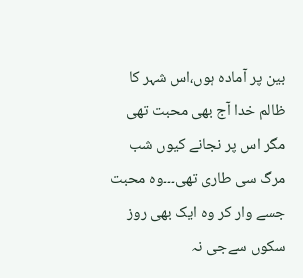بین پر آمادہ ہوں،اس شہر کا ظالم خدا آج بھی محبت تھی مگر اس پر نجانے کیوں شب مرگ سی طاری تھی۔۔۔وہ محبت جسے وار کر وہ ایک بھی روز سکوں سےجی نہ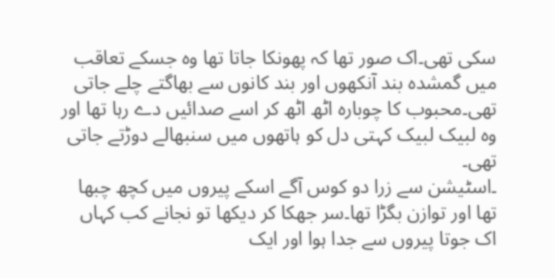سکی تھی۔اک صور تھا کہ پھونکا جاتا تھا وہ جسکے تعاقب میں گمشدہ بند آنکھوں اور بند کانوں سے بھاگتے چلے جاتی تھی۔محبوب کا چوبارہ اٹھ اٹھ کر اسے صدائیں دے رہا تھا اور وہ لبیک لبیک کہتی دل کو ہاتھوں میں سنبھالے دوڑتے جاتی تھی۔
۔اسٹیشن سے زرا دو کوس آگے اسکے پیروں میں کچھ چبھا تھا اور توازن بگڑا تھا۔سر جھکا کر دیکھا تو نجانے کب کہاں اک جوتا پیروں سے جدا ہوا اور ایک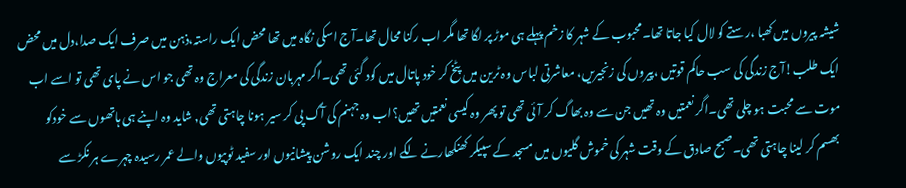شیشہ پیروں میں کھبا ،رستے کو لال کیا جاتا تھا۔محبوب کے شہر کا زخم پہلے ہی موڑ پر لگا تھا مگر اب رکنا محال تھا۔آج اسکی نگاہ میں تھا محض ایک راستہ،ذہن میں صرف ایک صدا،دل میں محض ایک طلب!آج زندگی کی سب حاکم قوتیں ،پیروں کی زنجیریں، معاشرتی لباس وہ ٹرین میں پٹخ کر خود پاتال میں کود گئی تھی۔اگر مہربان زندگی کی معراج وہ تھی جو اس نے پای تھی تو اسے اب موت سے محبت ہو چلی تھی۔اگر نعمتیں وہ تھیں جن سے وہ بھاگ کر آئی تھی تو پھر وہ کیسی نعمتیں تھیں؟اب وہ جہنم کی آگ پی کر سیر ہونا چاہتی تھی, شاید وہ اپنے ہی ہاتھوں سے خودکو بھسم کر لینا چاہتی تھی۔صبح صادق کے وقت شہر کی خموش گلیوں میں مسجد کے سپیکر کھنکھارنے لگے اور چند ایک روشن پیشانیوں اور سفید ٹوپیوں والے عمر رسیدہ چہرے ہر نکڑ سے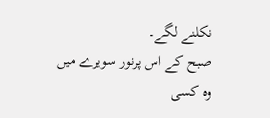نکلنے لگے۔
صبح کے اس پرنور سویرے میں وہ کسی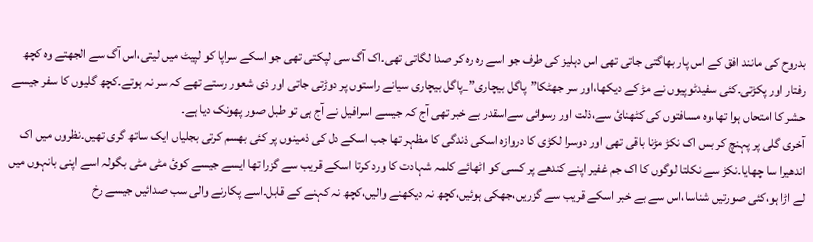بدروح کی مانند افق کے اس پار بھاگتی جاتی تھی اس دہلیز کی طرف جو اسے رہ رہ کر صدا لگاتی تھی۔اک آگ سی لپکتی تھی جو اسکے سراپا کو لپیٹ میں لیتی،اس آگ سے الجھتے وہ کچھ رفتار اور پکڑتی۔کئی سفیدٹوپیوں نے مڑ کے دیکھا،اور سر جھٹکا”پاگل بیچاری”_پاگل بیچاری سیانے راستوں پر دوڑتی جاتی اور ذی شعور رستے تھے کہ سر نہ ہوتے۔کچھ گلیوں کا سفر جیسے حشر کا امتحاں ہوا تھا،وہ مسافتوں کی کٹھنائ سے،ذلت اور رسوائی سےاسقدر بے خبر تھی آج کہ جیسے اسرافیل نے آج ہی تو طبل صور پھونک دیا ہے۔
آخری گلی پر پہنچ کر بس اک نکڑ مڑنا باقی تھی اور دوسرا لکڑی کا دروازہ اسکی ذندگی کا مظہر تھا جب اسکے دل کی ذمینوں پر کئی بھسم کرتی بجلیاں ایک ساتھ گری تھیں۔نظروں میں اک اندھیرا سا چھایا۔نکڑ سے نکلتا لوگوں کا اک جم غفیر اپنے کندھے پر کسی کو اٹھائے کلمہ شہادت کا ورد کرتا اسکے قریب سے گزرا تھا ایسے جیسے کوئ مٹی مٹی بگولہ اسے اپنی بانہوں میں لے اڑا ہو،کئی صورتیں شناسا،اس سے بے خبر اسکے قریب سے گزریں،جھکی ہوئیں،کچھ نہ دیکھنے والیں،کچھ نہ کہنے کے قابل۔اسے پکارنے والی سب صدائیں جیسے رخ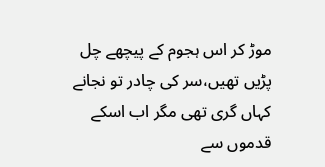موڑ کر اس ہجوم کے پیچھے چل پڑیں تھیں،سر کی چادر تو نجانے کہاں گری تھی مگر اب اسکے قدموں سے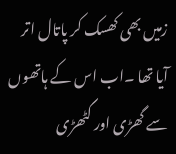زمیں بھی کھسک کر پاتال اتر آیا تھا ۔اب اس کے ہاتھوں سے گھڑی اور گٹھڑی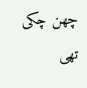چھن چکی تھی